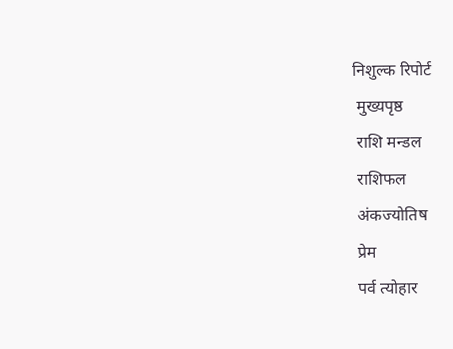निशुल्क रिपोर्ट
 मुख्यपृष्ठ
 राशि मन्डल
 राशिफल
 अंकज्योतिष
 प्रेम
 पर्व त्योहार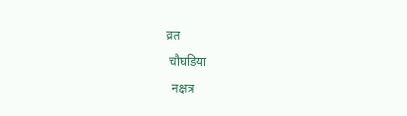व्रत
 चौघडिया
  नक्षत्र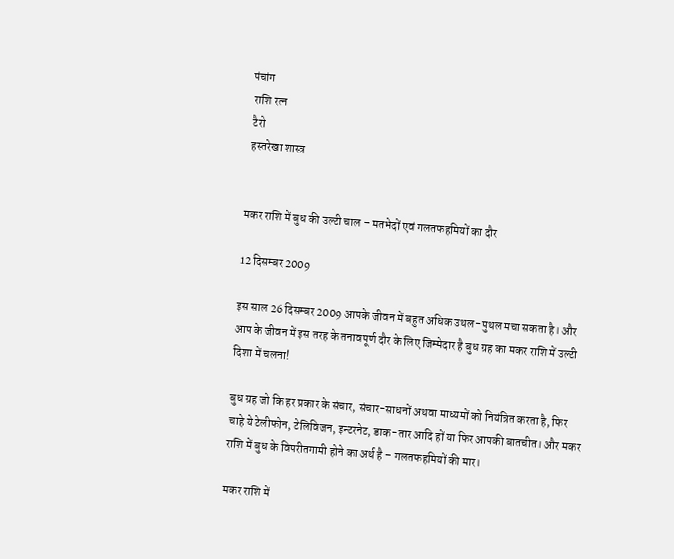पंचांग
 राशि रत्न
 टैरो
 हस्तरेखा शास्त्र


मकर राशि में बुध की उल्टी चाल – मतभेदों एवं गलतफहमियों का दौर

12 दिसम्बर 2009

इस साल 26 दिसम्बर 2009 आपके जीवन में बहुत अधिक उथल-पुथल मचा सकता है। और आप के जीवन में इस तरह के तनावपूर्ण दौर के लिए जिम्मेदार है बुध ग्रह का मकर राशि में उल्टी दिशा में चलना!

बुध ग्रह जो कि हर प्रकार के संचार, संचार-साधनों अथवा माध्यमों को नियंत्रित करता है, फिर चाहे ये टेलीफोन, टेलिविजन, इन्टरनेट, डाक-तार आदि हों या फिर आपकी बातचीत। और मकर राशि में बुध के विपरीतगामी होने का अर्थ है – गलतफहमियों की मार।

मकर राशि में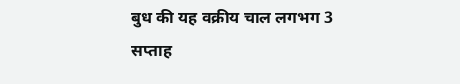बुध की यह वक्रीय चाल लगभग 3 सप्ताह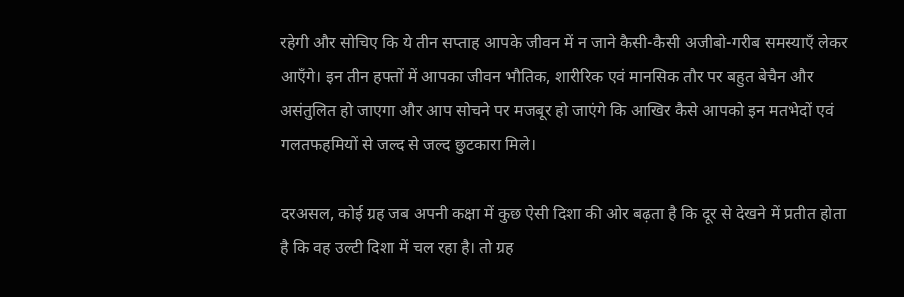रहेगी और सोचिए कि ये तीन सप्ताह आपके जीवन में न जाने कैसी-कैसी अजीबो-गरीब समस्याएँ लेकर आएँगे। इन तीन हफ्तों में आपका जीवन भौतिक, शारीरिक एवं मानसिक तौर पर बहुत बेचैन और असंतुलित हो जाएगा और आप सोचने पर मजबूर हो जाएंगे कि आखिर कैसे आपको इन मतभेदों एवं गलतफहमियों से जल्द से जल्द छुटकारा मिले।

दरअसल, कोई ग्रह जब अपनी कक्षा में कुछ ऐसी दिशा की ओर बढ़ता है कि दूर से देखने में प्रतीत होता है कि वह उल्टी दिशा में चल रहा है। तो ग्रह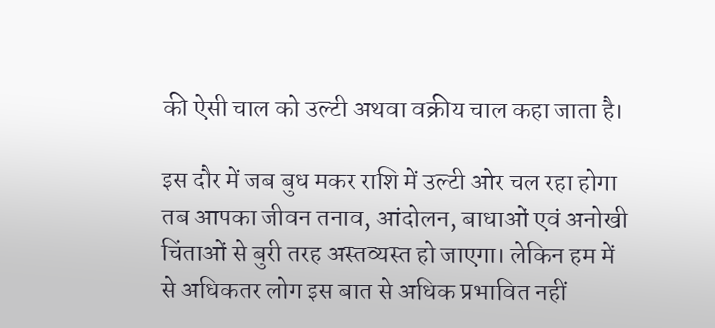की ऐसी चाल को उल्टी अथवा वक्रीय चाल कहा जाता है।

इस दौर में जब बुध मकर राशि में उल्टी ओर चल रहा होगा तब आपका जीवन तनाव, आंदोलन, बाधाओं एवं अनोखी चिंताओं से बुरी तरह अस्तव्यस्त हो जाएगा। लेकिन हम में से अधिकतर लोग इस बात से अधिक प्रभावित नहीं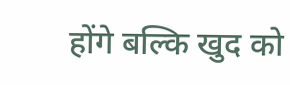होंगे बल्कि खुद को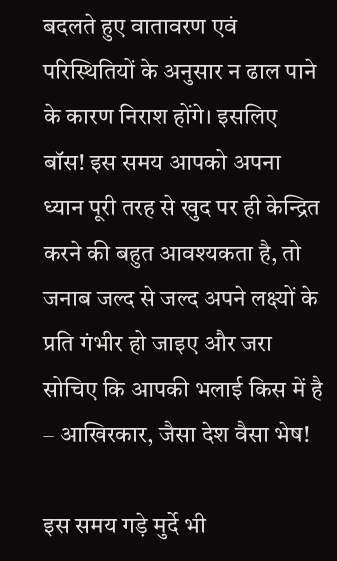बदलते हुए वातावरण एवं परिस्थितियों के अनुसार न ढाल पाने के कारण निराश होंगे। इसलिए बॉस! इस समय आपको अपना ध्यान पूरी तरह से खुद पर ही केन्द्रित करने की बहुत आवश्यकता है, तो जनाब जल्द से जल्द अपने लक्ष्यों के प्रति गंभीर हो जाइए और जरा सोचिए कि आपकी भलाई किस में है – आखिरकार, जैसा देश वैसा भेष!

इस समय गड़े मुर्दे भी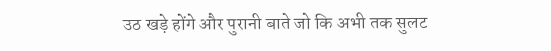उठ खड़े होंगे और पुरानी बाते जो कि अभी तक सुलट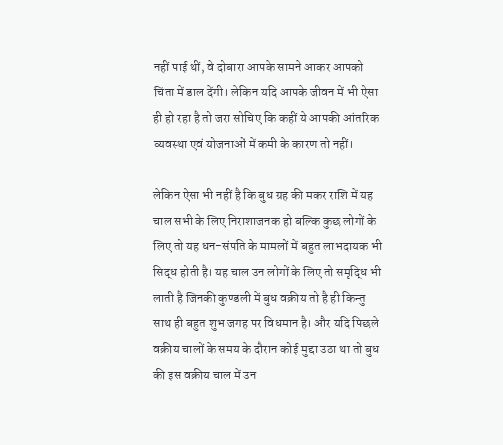नहीं पाई थीं, वे दोबारा आपके सामने आकर आपको चिंता में डाल देंगी। लेकिन यदि आपके जीवन में भी ऐसा ही हो रहा है तो जरा सोचिए कि कहीं ये आपकी आंतरिक व्यवस्था एवं योजनाओं में कमी के कारण तो नहीं।

लेकिन ऐसा भी नहीं है कि बुध ग्रह की मकर राशि में यह चाल सभी के लिए निराशाजनक हो बल्कि कुछ लोगों के लिए तो यह धन-संपति के मामलों में बहुत लाभदायक भी सिद्ध होती है। यह चाल उन लोगों के लिए तो समृद्धि भी लाती है जिनकी कुण्डली में बुध वक्रीय तो है ही किन्तु साथ ही बहुत शुभ जगह पर विधमान है। और यदि पिछले वक्रीय चालों के समय के दौरान कोई मुद्दा उठा था तो बुध की इस वक्रीय चाल में उन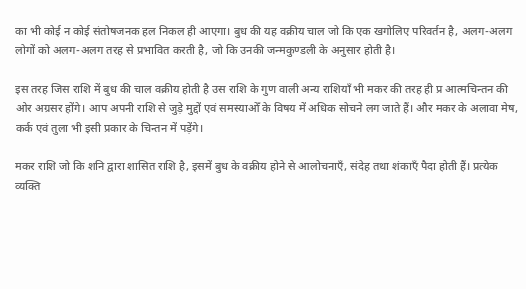का भी कोई न कोई संतोषजनक हल निकल ही आएगा। बुध की यह वक्रीय चाल जो कि एक खगोलिए परिवर्तन है, अलग-अलग लोगों को अलग-अलग तरह से प्रभावित करती है, जो कि उनकी जन्मकुण्डली के अनुसार होती है।

इस तरह जिस राशि में बुध की चाल वक्रीय होती है उस राशि के गुण वाली अन्य राशियाँ भी मकर की तरह ही प्र आत्मचिन्तन की ओर अग्रसर होंगे। आप अपनी राशि से जुड़े मुद्दों एवं समस्याओँ के विषय में अधिक सोचने लग जाते हैं। और मकर के अलावा मेष, कर्क एवं तुला भी इसी प्रकार के चिन्तन में पड़ेंगे।

मकर राशि जो कि शनि द्वारा शासित राशि है, इसमें बुध के वक्रीय होने से आलोचनाएँ, संदेह तथा शंकाएँ पैदा होती हैं। प्रत्येक व्यक्ति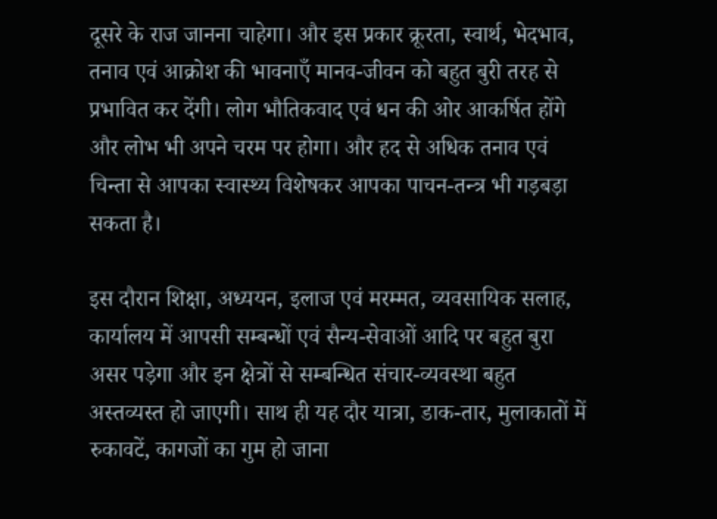दूसरे के राज जानना चाहेगा। और इस प्रकार क्रूरता, स्वार्थ, भेदभाव, तनाव एवं आक्रोश की भावनाएँ मानव-जीवन को बहुत बुरी तरह से प्रभावित कर देंगी। लोग भौतिकवाद एवं धन की ओर आकर्षित होंगे और लोभ भी अपने चरम पर होगा। और हद से अधिक तनाव एवं चिन्ता से आपका स्वास्थ्य विशेषकर आपका पाचन-तन्त्र भी गड़बड़ा सकता है।

इस दौरान शिक्षा, अध्ययन, इलाज एवं मरम्मत, व्यवसायिक सलाह, कार्यालय में आपसी सम्बन्धों एवं सैन्य-सेवाओं आदि पर बहुत बुरा असर पड़ेगा और इन क्षेत्रों से सम्बन्धित संचार-व्यवस्था बहुत अस्तव्यस्त हो जाएगी। साथ ही यह दौर यात्रा, डाक-तार, मुलाकातों में रुकावटें, कागजों का गुम हो जाना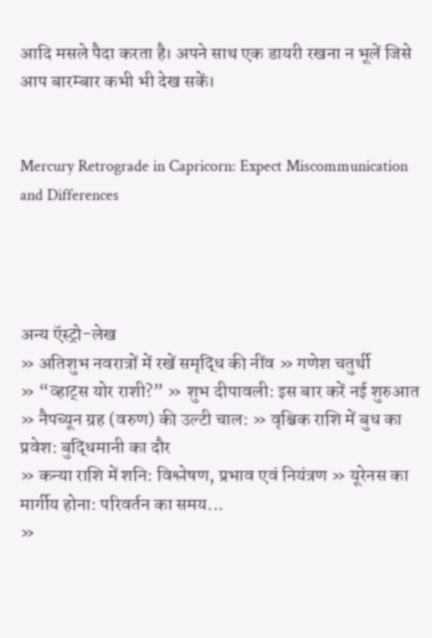आदि मसले पैदा करता है। अपने साथ एक डायरी रखना न भूलें जिसे आप बारम्बार कभी भी देख सकें।


Mercury Retrograde in Capricorn: Expect Miscommunication and Differences




अन्य ऍस्ट्रो-लेख
» अतिशुभ नवरात्रों में रखें समृद्धि की नींव » गणेश चतुर्थी
» “व्हाट्स योर राशी?” » शुभ दीपावली: इस बार करें नई शुरुआत
» नैपच्यून ग्रह (वरुण) की उल्टी चाल: » वृश्चिक राशि में बुध का प्रवेश: बुद्धिमानी का दौर
» कन्या राशि में शनि: विश्लेषण, प्रभाव एवं नियंत्रण » यूरेनस का मार्गीय होना: परिवर्तन का समय...
»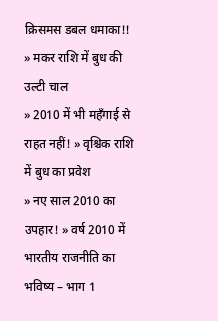क्रिसमस डबल धमाका!! » मकर राशि में बुध की उल्टी चाल
» 2010 में भी महँगाई से राहत नहीं! » वृश्चिक राशि में बुध का प्रवेश
» नए साल 2010 का उपहार! » वर्ष 2010 में भारतीय राजनीति का भविष्य – भाग 1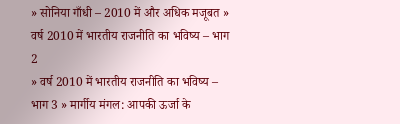» सोनिया गाँधी – 2010 में और अधिक मजूबत » वर्ष 2010 में भारतीय राजनीति का भविष्य – भाग 2
» वर्ष 2010 में भारतीय राजनीति का भविष्य – भाग 3 » मार्गीय मंगल: आपकी ऊर्जा के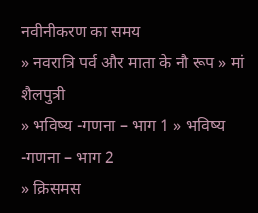नवीनीकरण का समय
» नवरात्रि पर्व और माता के नौ रूप » मां शैलपुत्री
» भविष्य -गणना – भाग 1 » भविष्य -गणना – भाग 2
» क्रिसमस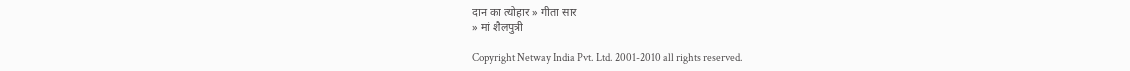दान का त्योहार » गीता सार
» मां शैलपुत्री

Copyright Netway India Pvt. Ltd. 2001-2010 all rights reserved.